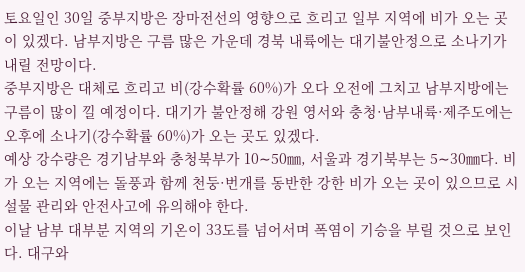토요일인 30일 중부지방은 장마전선의 영향으로 흐리고 일부 지역에 비가 오는 곳이 있겠다. 남부지방은 구름 많은 가운데 경북 내륙에는 대기불안정으로 소나기가 내릴 전망이다.
중부지방은 대체로 흐리고 비(강수확률 60%)가 오다 오전에 그치고 남부지방에는 구름이 많이 낄 예정이다. 대기가 불안정해 강원 영서와 충청·남부내륙·제주도에는 오후에 소나기(강수확률 60%)가 오는 곳도 있겠다.
예상 강수량은 경기남부와 충청북부가 10∼50㎜, 서울과 경기북부는 5∼30㎜다. 비가 오는 지역에는 돌풍과 함께 천둥·번개를 동반한 강한 비가 오는 곳이 있으므로 시설물 관리와 안전사고에 유의해야 한다.
이날 남부 대부분 지역의 기온이 33도를 넘어서며 폭염이 기승을 부릴 것으로 보인다. 대구와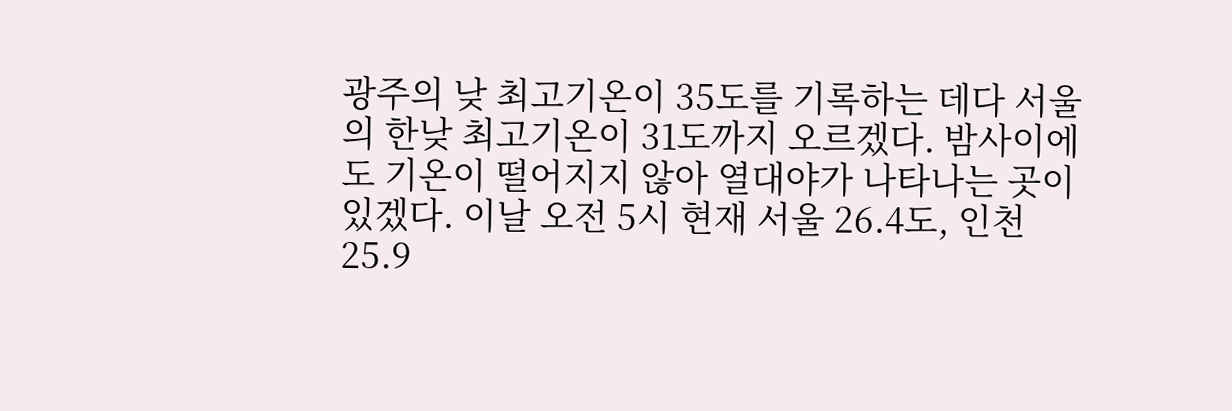광주의 낮 최고기온이 35도를 기록하는 데다 서울의 한낮 최고기온이 31도까지 오르겠다. 밤사이에도 기온이 떨어지지 않아 열대야가 나타나는 곳이 있겠다. 이날 오전 5시 현재 서울 26.4도, 인천 25.9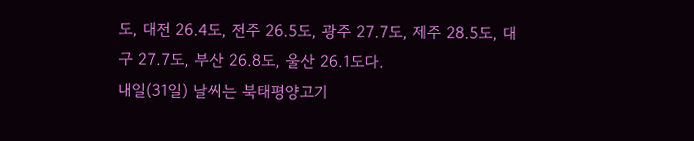도, 대전 26.4도, 전주 26.5도, 광주 27.7도, 제주 28.5도, 대구 27.7도, 부산 26.8도, 울산 26.1도다.
내일(31일) 날씨는 북태평양고기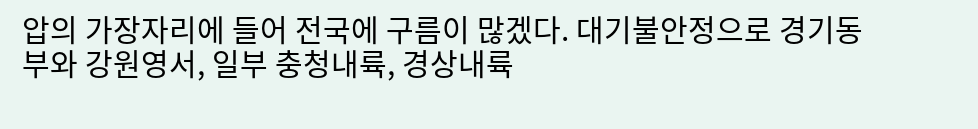압의 가장자리에 들어 전국에 구름이 많겠다. 대기불안정으로 경기동부와 강원영서, 일부 충청내륙, 경상내륙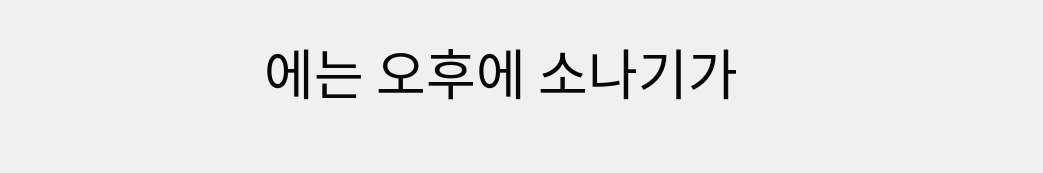에는 오후에 소나기가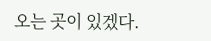오는 곳이 있겠다.